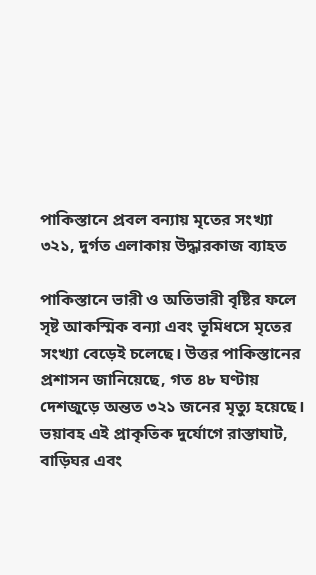পাকিস্তানে প্রবল বন্যায় মৃতের সংখ্যা ৩২১, দুর্গত এলাকায় উদ্ধারকাজ ব্যাহত

পাকিস্তানে ভারী ও অতিভারী বৃষ্টির ফলে সৃষ্ট আকস্মিক বন্যা এবং ভূমিধসে মৃতের সংখ্যা বেড়েই চলেছে। উত্তর পাকিস্তানের প্রশাসন জানিয়েছে, গত ৪৮ ঘণ্টায় দেশজুড়ে অন্তত ৩২১ জনের মৃত্যু হয়েছে। ভয়াবহ এই প্রাকৃতিক দুর্যোগে রাস্তাঘাট, বাড়িঘর এবং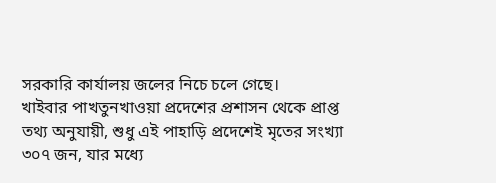সরকারি কার্যালয় জলের নিচে চলে গেছে।
খাইবার পাখতুনখাওয়া প্রদেশের প্রশাসন থেকে প্রাপ্ত তথ্য অনুযায়ী, শুধু এই পাহাড়ি প্রদেশেই মৃতের সংখ্যা ৩০৭ জন, যার মধ্যে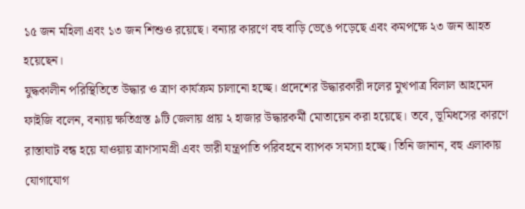১৫ জন মহিলা এবং ১৩ জন শিশুও রয়েছে। বন্যার কারণে বহু বাড়ি ভেঙে পড়েছে এবং কমপক্ষে ২৩ জন আহত হয়েছেন।
যুদ্ধকালীন পরিস্থিতিতে উদ্ধার ও ত্রাণ কার্যক্রম চালানো হচ্ছে। প্রদেশের উদ্ধারকারী দলের মুখপাত্র বিলাল আহমেদ ফাইজি বলেন, বন্যায় ক্ষতিগ্রস্ত ৯টি জেলায় প্রায় ২ হাজার উদ্ধারকর্মী মোতায়েন করা হয়েছে। তবে, ভূমিধসের কারণে রাস্তাঘাট বন্ধ হয়ে যাওয়ায় ত্রাণসামগ্রী এবং ভারী যন্ত্রপাতি পরিবহনে ব্যাপক সমস্যা হচ্ছে। তিনি জানান, বহু এলাকায় যোগাযোগ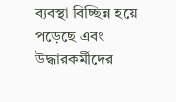ব্যবস্থা বিচ্ছিন্ন হয়ে পড়েছে এবং উদ্ধারকর্মীদের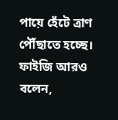পায়ে হেঁটে ত্রাণ পৌঁছাতে হচ্ছে।
ফাইজি আরও বলেন,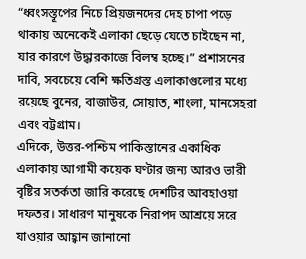“ধ্বংসস্তূপের নিচে প্রিয়জনদের দেহ চাপা পড়ে থাকায় অনেকেই এলাকা ছেড়ে যেতে চাইছেন না, যার কারণে উদ্ধারকাজে বিলম্ব হচ্ছে।” প্রশাসনের দাবি, সবচেয়ে বেশি ক্ষতিগ্রস্ত এলাকাগুলোর মধ্যে রয়েছে বুনের, বাজাউর, সোয়াত, শাংলা, মানসেহরা এবং বট্টগ্রাম।
এদিকে, উত্তর-পশ্চিম পাকিস্তানের একাধিক এলাকায় আগামী কয়েক ঘণ্টার জন্য আরও ভারী বৃষ্টির সতর্কতা জারি করেছে দেশটির আবহাওয়া দফতর। সাধারণ মানুষকে নিরাপদ আশ্রয়ে সরে যাওয়ার আহ্বান জানানো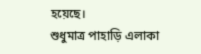হয়েছে।
শুধুমাত্র পাহাড়ি এলাকা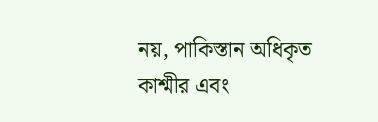নয়, পাকিস্তান অধিকৃত কাশ্মীর এবং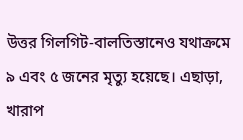উত্তর গিলগিট-বালতিস্তানেও যথাক্রমে ৯ এবং ৫ জনের মৃত্যু হয়েছে। এছাড়া, খারাপ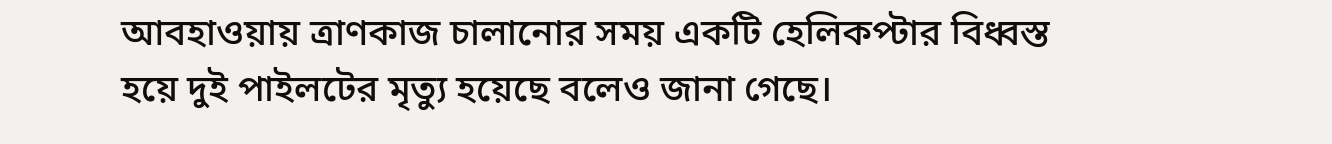আবহাওয়ায় ত্রাণকাজ চালানোর সময় একটি হেলিকপ্টার বিধ্বস্ত হয়ে দুই পাইলটের মৃত্যু হয়েছে বলেও জানা গেছে।